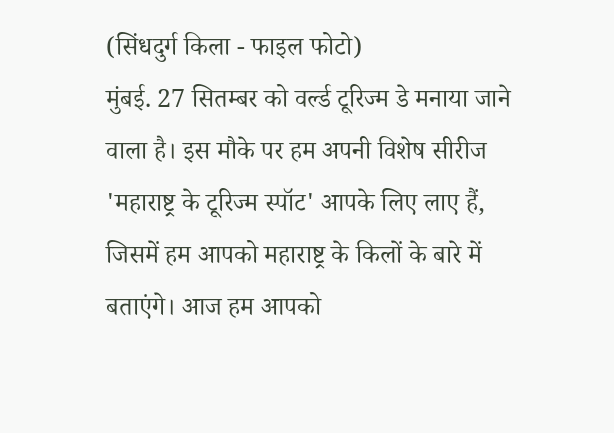(सिंधदुर्ग किला - फाइल फोटो)
मुंबई. 27 सितम्बर को वर्ल्ड टूरिज्म डे मनाया जाने वाला है। इस मौके पर हम अपनी विशेष सीरीज 'महाराष्ट्र के टूरिज्म स्पॉट' आपके लिए लाए हैं, जिसमें हम आपको महाराष्ट्र के किलों के बारे में बताएंगे। आज हम आपको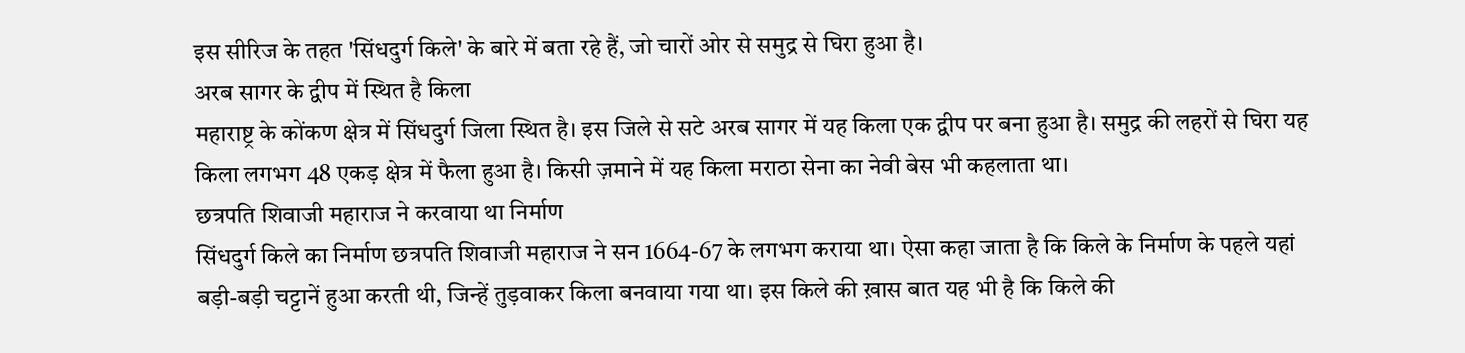इस सीरिज के तहत 'सिंधदुर्ग किले' के बारे में बता रहे हैं, जो चारों ओर से समुद्र से घिरा हुआ है।
अरब सागर के द्वीप में स्थित है किला
महाराष्ट्र के कोंकण क्षेत्र में सिंधदुर्ग जिला स्थित है। इस जिले से सटे अरब सागर में यह किला एक द्वीप पर बना हुआ है। समुद्र की लहरों से घिरा यह किला लगभग 48 एकड़ क्षेत्र में फैला हुआ है। किसी ज़माने में यह किला मराठा सेना का नेवी बेस भी कहलाता था।
छत्रपति शिवाजी महाराज ने करवाया था निर्माण
सिंधदुर्ग किले का निर्माण छत्रपति शिवाजी महाराज ने सन 1664-67 के लगभग कराया था। ऐसा कहा जाता है कि किले के निर्माण के पहले यहां बड़ी-बड़ी चट्टानें हुआ करती थी, जिन्हें तुड़वाकर किला बनवाया गया था। इस किले की ख़ास बात यह भी है कि किले की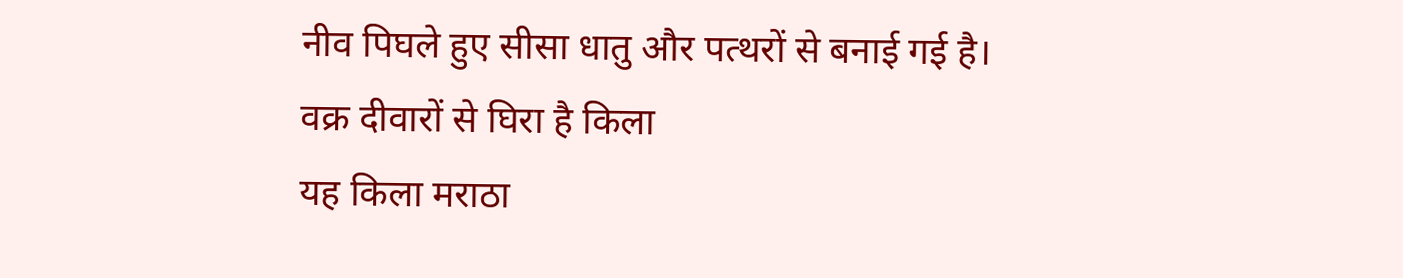नीव पिघले हुए सीसा धातु और पत्थरों से बनाई गई है।
वक्र दीवारों से घिरा है किला
यह किला मराठा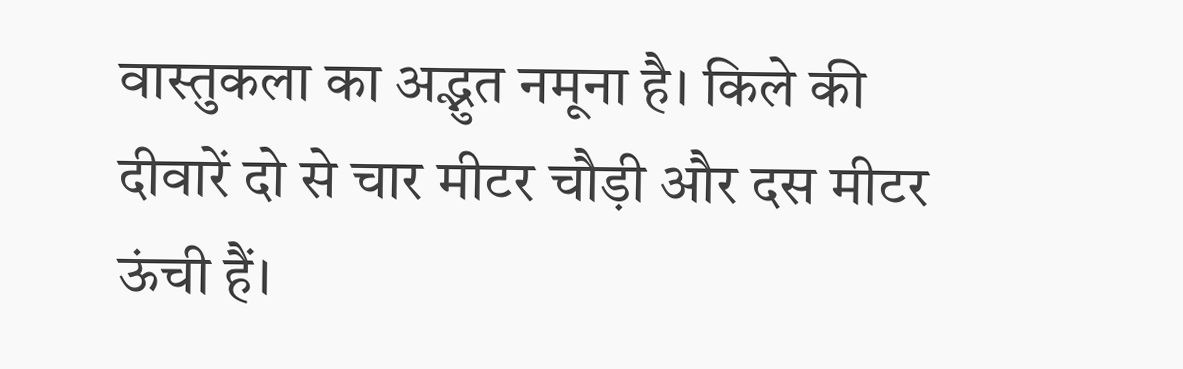वास्तुकला का अद्भुत नमूना है। किले की दीवारें दो से चार मीटर चौड़ी और दस मीटर ऊंची हैं।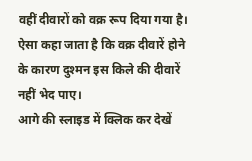वहीं दीवारों को वक्र रूप दिया गया है। ऐसा कहा जाता है कि वक्र दीवारें होने के कारण दुश्मन इस किले की दीवारें नहीं भेद पाए।
आगे की स्लाइड में क्लिक कर देखें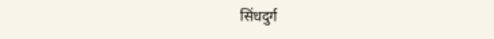सिंधदुर्ग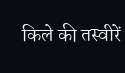किले की तस्वीरें